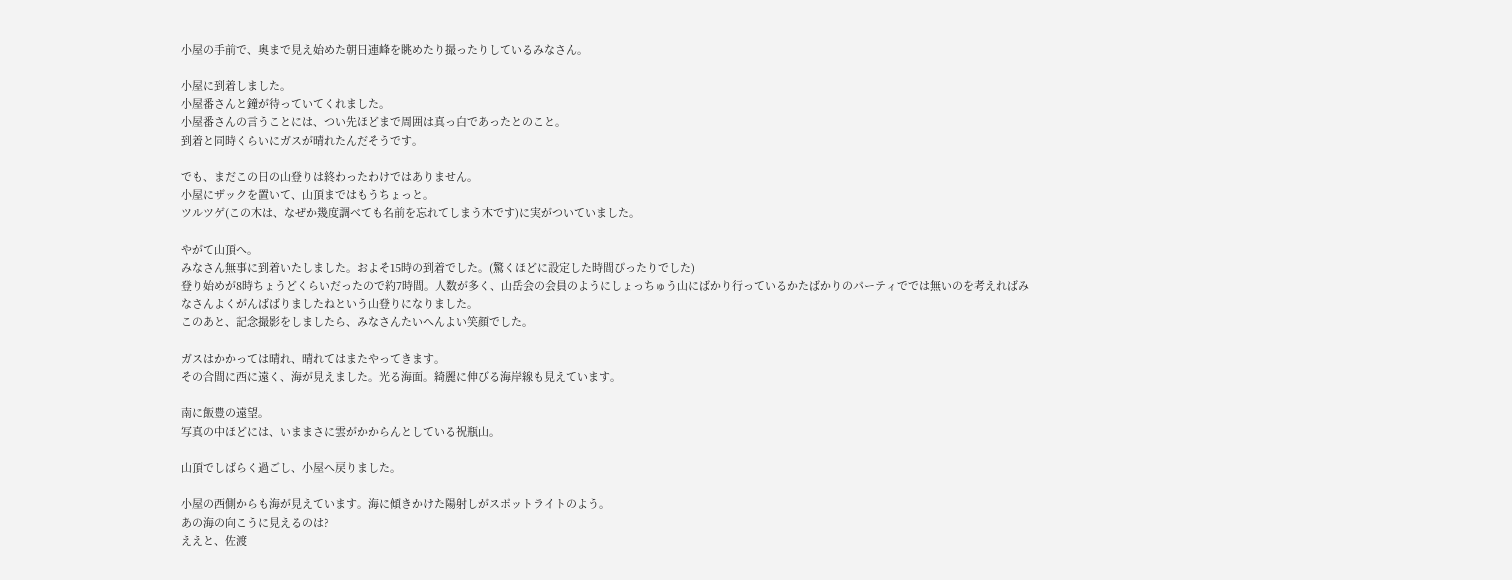小屋の手前で、奥まで見え始めた朝日連峰を眺めたり撮ったりしているみなさん。

小屋に到着しました。
小屋番さんと鐘が待っていてくれました。
小屋番さんの言うことには、つい先ほどまで周囲は真っ白であったとのこと。
到着と同時くらいにガスが晴れたんだそうです。

でも、まだこの日の山登りは終わったわけではありません。
小屋にザックを置いて、山頂まではもうちょっと。
ツルツゲ(この木は、なぜか幾度調べても名前を忘れてしまう木です)に実がついていました。

やがて山頂へ。
みなさん無事に到着いたしました。およそ15時の到着でした。(驚くほどに設定した時間ぴったりでした)
登り始めが8時ちょうどくらいだったので約7時間。人数が多く、山岳会の会員のようにしょっちゅう山にばかり行っているかたばかりのパーティででは無いのを考えればみなさんよくがんばばりましたねという山登りになりました。
このあと、記念撮影をしましたら、みなさんたいへんよい笑顔でした。

ガスはかかっては晴れ、晴れてはまたやってきます。
その合間に西に遠く、海が見えました。光る海面。綺麗に伸びる海岸線も見えています。

南に飯豊の遠望。
写真の中ほどには、いままさに雲がかからんとしている祝瓶山。

山頂でしばらく過ごし、小屋へ戻りました。

小屋の西側からも海が見えています。海に傾きかけた陽射しがスポットライトのよう。
あの海の向こうに見えるのは?
ええと、佐渡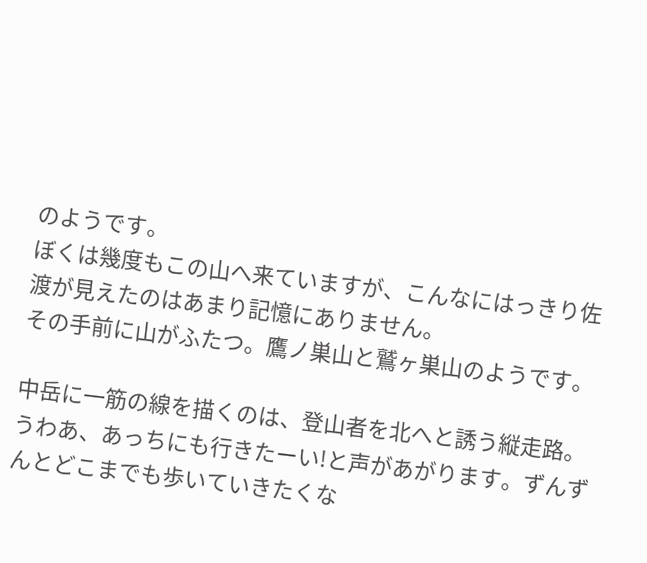のようです。
ぼくは幾度もこの山へ来ていますが、こんなにはっきり佐渡が見えたのはあまり記憶にありません。
その手前に山がふたつ。鷹ノ巣山と鷲ヶ巣山のようです。

中岳に一筋の線を描くのは、登山者を北へと誘う縦走路。
うわあ、あっちにも行きたーい!と声があがります。ずんずんとどこまでも歩いていきたくな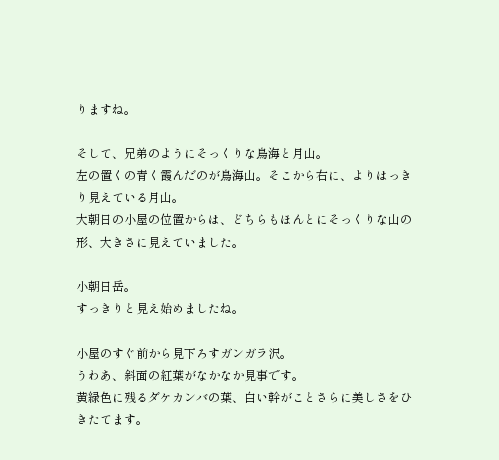りますね。

そして、兄弟のようにそっくりな鳥海と月山。
左の置くの青く霞んだのが鳥海山。そこから右に、よりはっきり見えている月山。
大朝日の小屋の位置からは、どちらもほんとにそっくりな山の形、大きさに見えていました。

小朝日岳。
すっきりと見え始めましたね。

小屋のすぐ前から見下ろすガンガラ沢。
うわあ、斜面の紅葉がなかなか見事です。
黄緑色に残るダケカンバの葉、白い幹がことさらに美しさをひきたてます。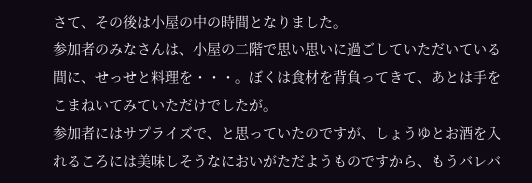さて、その後は小屋の中の時間となりました。
参加者のみなさんは、小屋の二階で思い思いに過ごしていただいている間に、せっせと料理を・・・。ぼくは食材を背負ってきて、あとは手をこまねいてみていただけでしたが。
参加者にはサプライズで、と思っていたのですが、しょうゆとお酒を入れるころには美味しそうなにおいがただようものですから、もうバレバ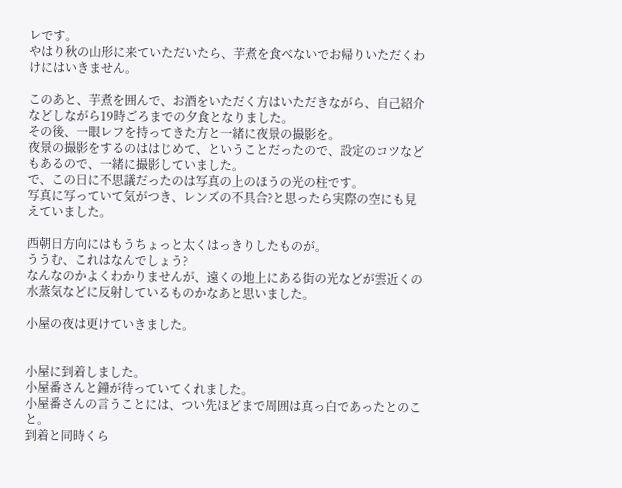レです。
やはり秋の山形に来ていただいたら、芋煮を食べないでお帰りいただくわけにはいきません。

このあと、芋煮を囲んで、お酒をいただく方はいただきながら、自己紹介などしながら19時ごろまでの夕食となりました。
その後、一眼レフを持ってきた方と一緒に夜景の撮影を。
夜景の撮影をするのははじめて、ということだったので、設定のコツなどもあるので、一緒に撮影していました。
で、この日に不思議だったのは写真の上のほうの光の柱です。
写真に写っていて気がつき、レンズの不具合?と思ったら実際の空にも見えていました。

西朝日方向にはもうちょっと太くはっきりしたものが。
ううむ、これはなんでしょう?
なんなのかよくわかりませんが、遠くの地上にある街の光などが雲近くの水蒸気などに反射しているものかなあと思いました。

小屋の夜は更けていきました。


小屋に到着しました。
小屋番さんと鐘が待っていてくれました。
小屋番さんの言うことには、つい先ほどまで周囲は真っ白であったとのこと。
到着と同時くら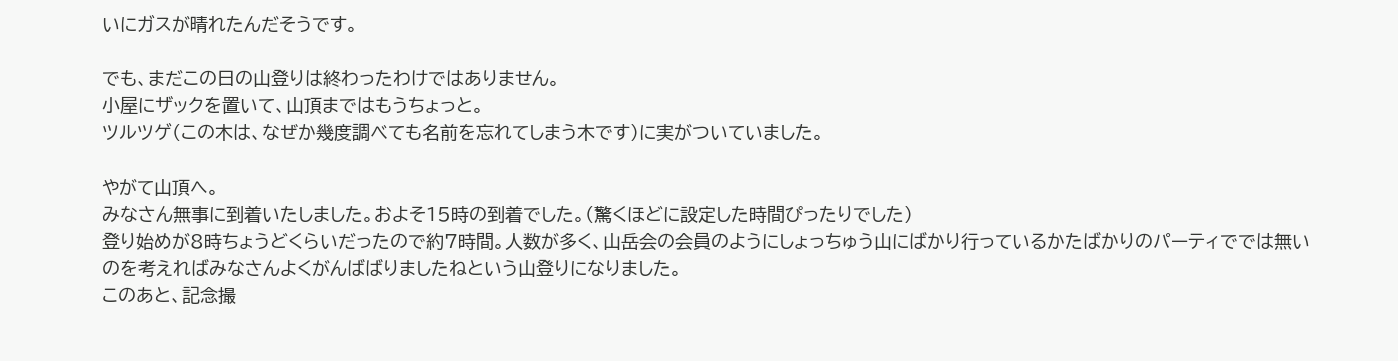いにガスが晴れたんだそうです。

でも、まだこの日の山登りは終わったわけではありません。
小屋にザックを置いて、山頂まではもうちょっと。
ツルツゲ(この木は、なぜか幾度調べても名前を忘れてしまう木です)に実がついていました。

やがて山頂へ。
みなさん無事に到着いたしました。およそ15時の到着でした。(驚くほどに設定した時間ぴったりでした)
登り始めが8時ちょうどくらいだったので約7時間。人数が多く、山岳会の会員のようにしょっちゅう山にばかり行っているかたばかりのパーティででは無いのを考えればみなさんよくがんばばりましたねという山登りになりました。
このあと、記念撮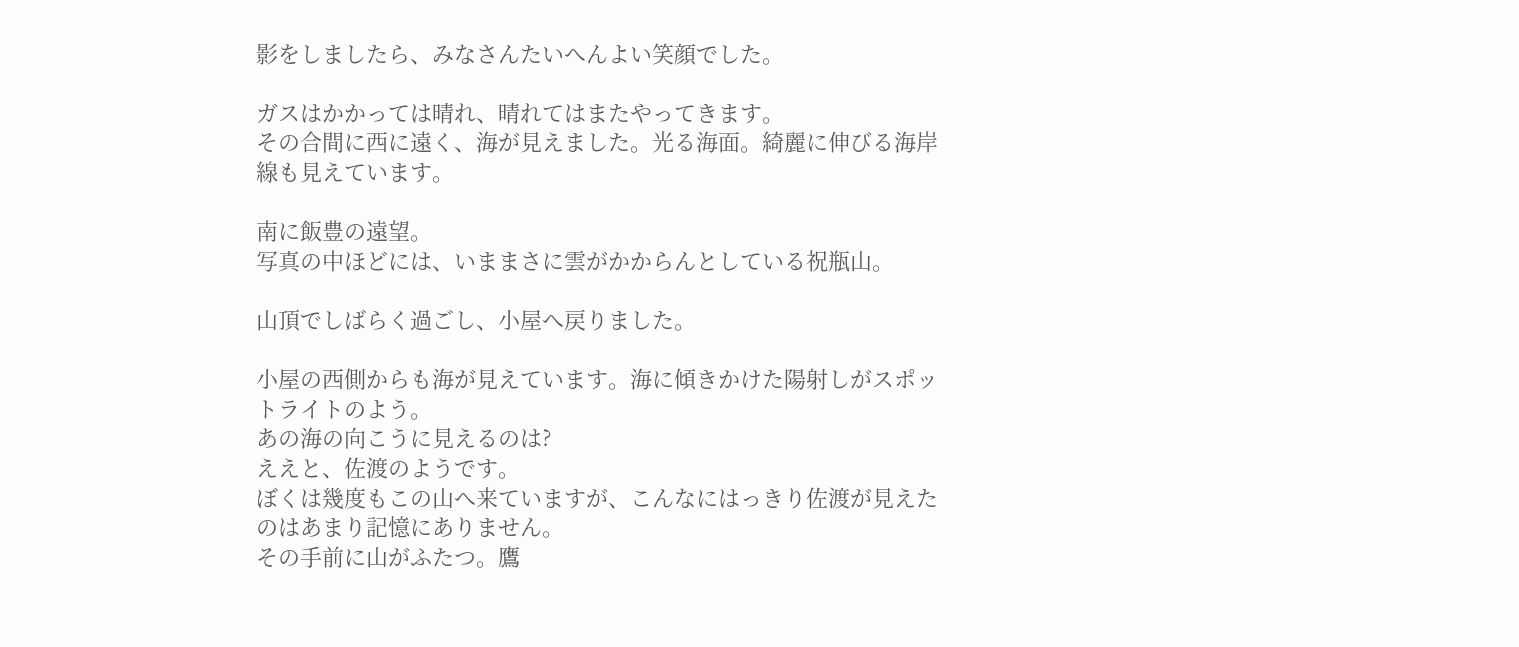影をしましたら、みなさんたいへんよい笑顔でした。

ガスはかかっては晴れ、晴れてはまたやってきます。
その合間に西に遠く、海が見えました。光る海面。綺麗に伸びる海岸線も見えています。

南に飯豊の遠望。
写真の中ほどには、いままさに雲がかからんとしている祝瓶山。

山頂でしばらく過ごし、小屋へ戻りました。

小屋の西側からも海が見えています。海に傾きかけた陽射しがスポットライトのよう。
あの海の向こうに見えるのは?
ええと、佐渡のようです。
ぼくは幾度もこの山へ来ていますが、こんなにはっきり佐渡が見えたのはあまり記憶にありません。
その手前に山がふたつ。鷹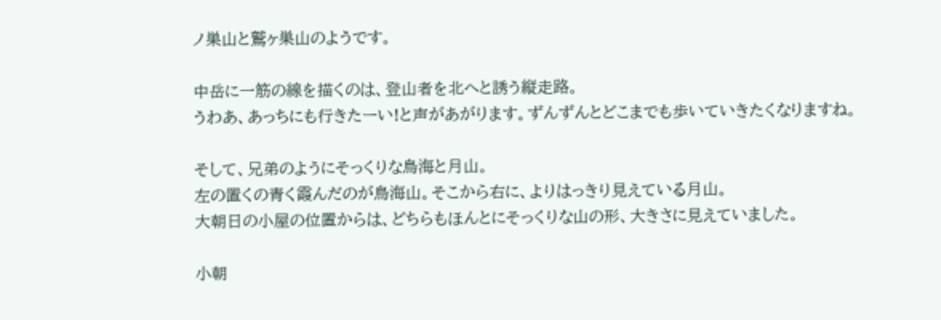ノ巣山と鷲ヶ巣山のようです。

中岳に一筋の線を描くのは、登山者を北へと誘う縦走路。
うわあ、あっちにも行きたーい!と声があがります。ずんずんとどこまでも歩いていきたくなりますね。

そして、兄弟のようにそっくりな鳥海と月山。
左の置くの青く霞んだのが鳥海山。そこから右に、よりはっきり見えている月山。
大朝日の小屋の位置からは、どちらもほんとにそっくりな山の形、大きさに見えていました。

小朝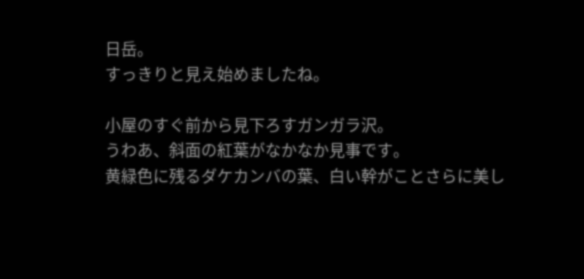日岳。
すっきりと見え始めましたね。

小屋のすぐ前から見下ろすガンガラ沢。
うわあ、斜面の紅葉がなかなか見事です。
黄緑色に残るダケカンバの葉、白い幹がことさらに美し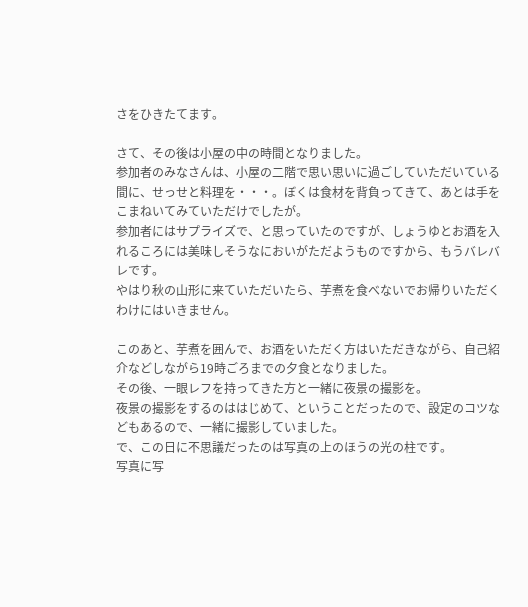さをひきたてます。

さて、その後は小屋の中の時間となりました。
参加者のみなさんは、小屋の二階で思い思いに過ごしていただいている間に、せっせと料理を・・・。ぼくは食材を背負ってきて、あとは手をこまねいてみていただけでしたが。
参加者にはサプライズで、と思っていたのですが、しょうゆとお酒を入れるころには美味しそうなにおいがただようものですから、もうバレバレです。
やはり秋の山形に来ていただいたら、芋煮を食べないでお帰りいただくわけにはいきません。

このあと、芋煮を囲んで、お酒をいただく方はいただきながら、自己紹介などしながら19時ごろまでの夕食となりました。
その後、一眼レフを持ってきた方と一緒に夜景の撮影を。
夜景の撮影をするのははじめて、ということだったので、設定のコツなどもあるので、一緒に撮影していました。
で、この日に不思議だったのは写真の上のほうの光の柱です。
写真に写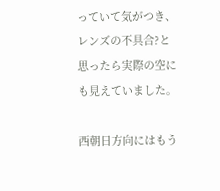っていて気がつき、レンズの不具合?と思ったら実際の空にも見えていました。

西朝日方向にはもう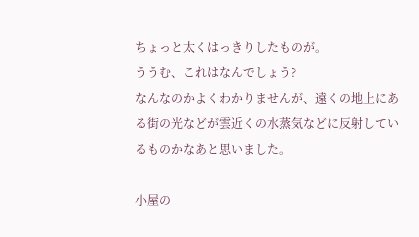ちょっと太くはっきりしたものが。
ううむ、これはなんでしょう?
なんなのかよくわかりませんが、遠くの地上にある街の光などが雲近くの水蒸気などに反射しているものかなあと思いました。

小屋の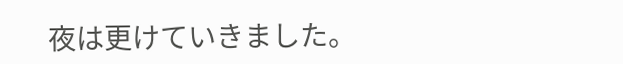夜は更けていきました。